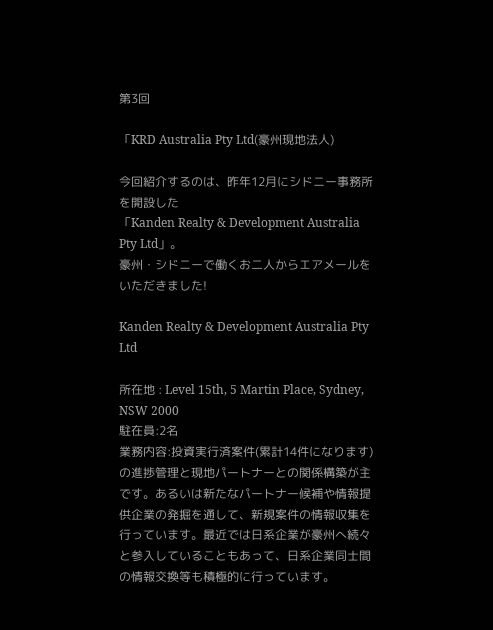第3回

「KRD Australia Pty Ltd(豪州現地法人)

今回紹介するのは、昨年12月にシドニー事務所を開設した
「Kanden Realty & Development Australia Pty Ltd」。
豪州・シドニーで働くお二人からエアメールをいただきました!

Kanden Realty & Development Australia Pty Ltd

所在地 : Level 15th, 5 Martin Place, Sydney, NSW 2000
駐在員:2名
業務内容:投資実行済案件(累計14件になります)の進捗管理と現地パートナーとの関係構築が主です。あるいは新たなパートナー候補や情報提供企業の発掘を通して、新規案件の情報収集を行っています。最近では日系企業が豪州へ続々と参入していることもあって、日系企業同士間の情報交換等も積極的に行っています。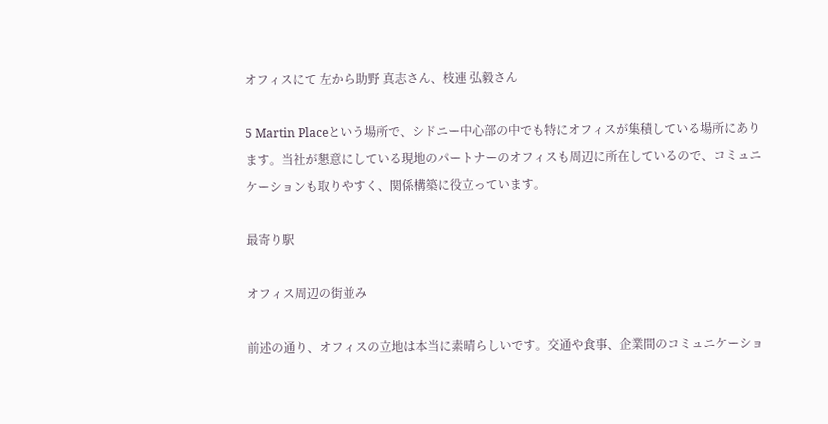オフィスにて 左から助野 真志さん、枝連 弘毅さん

5 Martin Placeという場所で、シドニー中心部の中でも特にオフィスが集積している場所にあります。当社が懇意にしている現地のパートナーのオフィスも周辺に所在しているので、コミュニケーションも取りやすく、関係構築に役立っています。

最寄り駅

オフィス周辺の街並み

前述の通り、オフィスの立地は本当に素晴らしいです。交通や食事、企業間のコミュニケーショ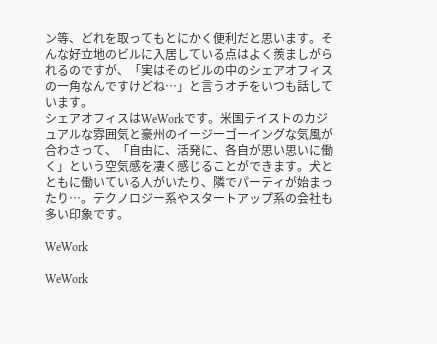ン等、どれを取ってもとにかく便利だと思います。そんな好立地のビルに入居している点はよく羨ましがられるのですが、「実はそのビルの中のシェアオフィスの一角なんですけどね…」と言うオチをいつも話しています。
シェアオフィスはWeWorkです。米国テイストのカジュアルな雰囲気と豪州のイージーゴーイングな気風が合わさって、「自由に、活発に、各自が思い思いに働く」という空気感を凄く感じることができます。犬とともに働いている人がいたり、隣でパーティが始まったり…。テクノロジー系やスタートアップ系の会社も多い印象です。

WeWork

WeWork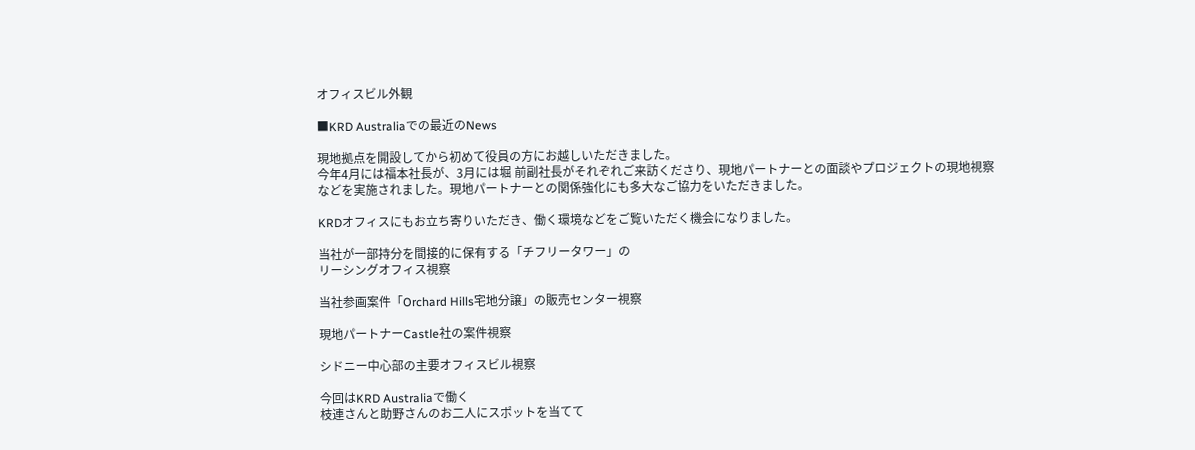オフィスビル外観

■KRD Australiaでの最近のNews

現地拠点を開設してから初めて役員の方にお越しいただきました。
今年4月には福本社長が、3月には堀 前副社長がそれぞれご来訪くださり、現地パートナーとの面談やプロジェクトの現地視察などを実施されました。現地パートナーとの関係強化にも多大なご協力をいただきました。

KRDオフィスにもお立ち寄りいただき、働く環境などをご覧いただく機会になりました。

当社が一部持分を間接的に保有する「チフリータワー」の
リーシングオフィス視察

当社参画案件「Orchard Hills宅地分譲」の販売センター視察

現地パートナーCastle社の案件視察

シドニー中心部の主要オフィスビル視察

今回はKRD Australiaで働く
枝連さんと助野さんのお二人にスポットを当てて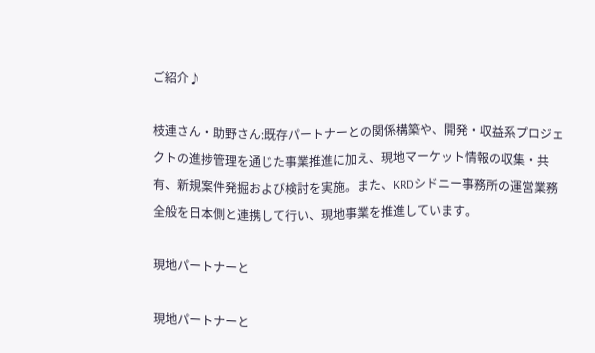ご紹介♪

枝連さん・助野さん:既存パートナーとの関係構築や、開発・収益系プロジェクトの進捗管理を通じた事業推進に加え、現地マーケット情報の収集・共有、新規案件発掘および検討を実施。また、KRDシドニー事務所の運営業務全般を日本側と連携して行い、現地事業を推進しています。

現地パートナーと

現地パートナーと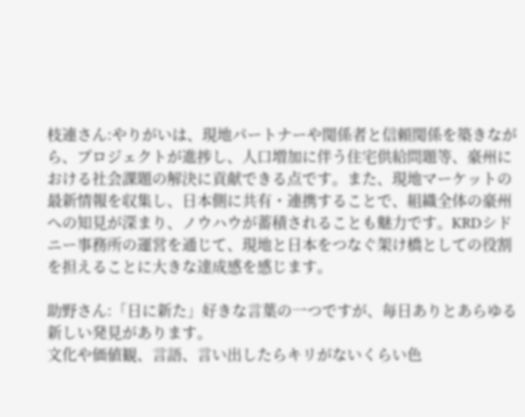枝連さん:やりがいは、現地パートナーや関係者と信頼関係を築きながら、プロジェクトが進捗し、人口増加に伴う住宅供給問題等、豪州における社会課題の解決に貢献できる点です。また、現地マーケットの最新情報を収集し、日本側に共有・連携することで、組織全体の豪州への知見が深まり、ノウハウが蓄積されることも魅力です。KRDシドニー事務所の運営を通じて、現地と日本をつなぐ架け橋としての役割を担えることに大きな達成感を感じます。

助野さん:「日に新た」好きな言葉の一つですが、毎日ありとあらゆる新しい発見があります。
文化や価値観、言語、言い出したらキリがないくらい色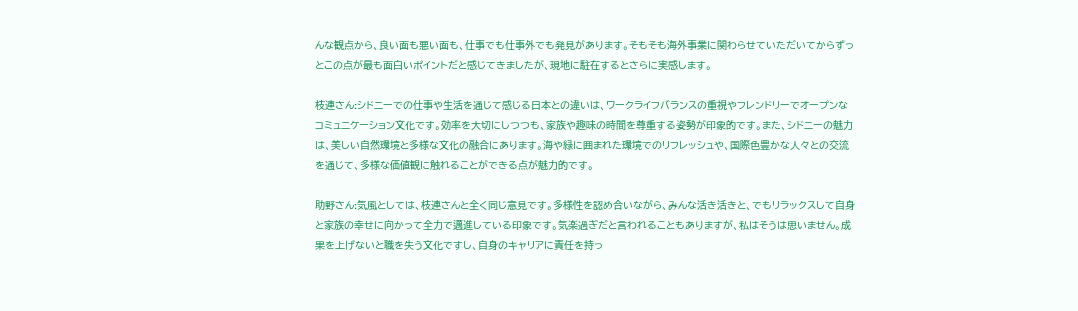んな観点から、良い面も悪い面も、仕事でも仕事外でも発見があります。そもそも海外事業に関わらせていただいてからずっとこの点が最も面白いポイントだと感じてきましたが、現地に駐在するとさらに実感します。

枝連さん:シドニーでの仕事や生活を通じて感じる日本との違いは、ワークライフバランスの重視やフレンドリーでオープンなコミュニケーション文化です。効率を大切にしつつも、家族や趣味の時間を尊重する姿勢が印象的です。また、シドニーの魅力は、美しい自然環境と多様な文化の融合にあります。海や緑に囲まれた環境でのリフレッシュや、国際色豊かな人々との交流を通じて、多様な価値観に触れることができる点が魅力的です。

助野さん:気風としては、枝連さんと全く同じ意見です。多様性を認め合いながら、みんな活き活きと、でもリラックスして自身と家族の幸せに向かって全力で邁進している印象です。気楽過ぎだと言われることもありますが、私はそうは思いません。成果を上げないと職を失う文化ですし、自身のキャリアに責任を持っ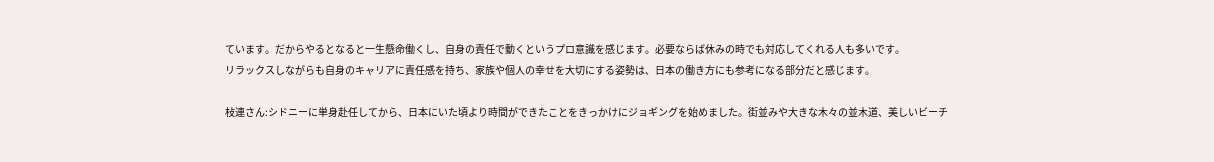ています。だからやるとなると一生懸命働くし、自身の責任で動くというプロ意識を感じます。必要ならば休みの時でも対応してくれる人も多いです。
リラックスしながらも自身のキャリアに責任感を持ち、家族や個人の幸せを大切にする姿勢は、日本の働き方にも参考になる部分だと感じます。

枝連さん:シドニーに単身赴任してから、日本にいた頃より時間ができたことをきっかけにジョギングを始めました。街並みや大きな木々の並木道、美しいビーチ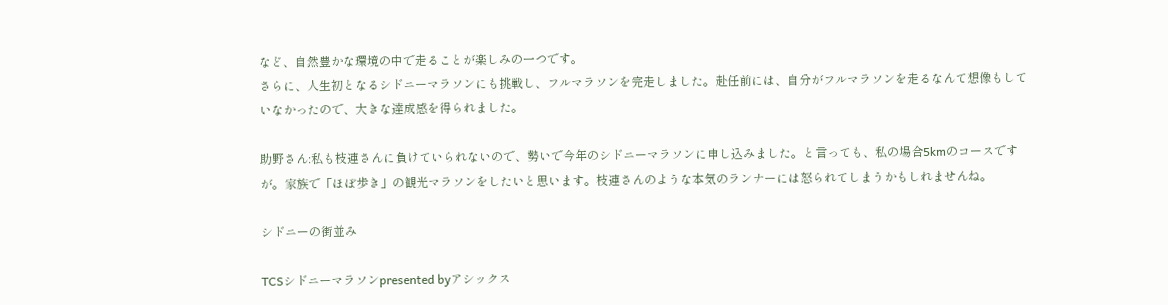など、自然豊かな環境の中で走ることが楽しみの一つです。
さらに、人生初となるシドニーマラソンにも挑戦し、フルマラソンを完走しました。赴任前には、自分がフルマラソンを走るなんて想像もしていなかったので、大きな達成感を得られました。

助野さん:私も枝連さんに負けていられないので、勢いで今年のシドニーマラソンに申し込みました。と言っても、私の場合5kmのコースですが。家族で「ほぼ歩き」の観光マラソンをしたいと思います。枝連さんのような本気のランナーには怒られてしまうかもしれませんね。

シドニーの街並み

TCSシドニーマラソンpresented byアシックス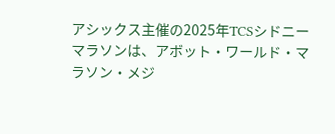アシックス主催の2025年TCSシドニーマラソンは、アボット・ワールド・マラソン・メジ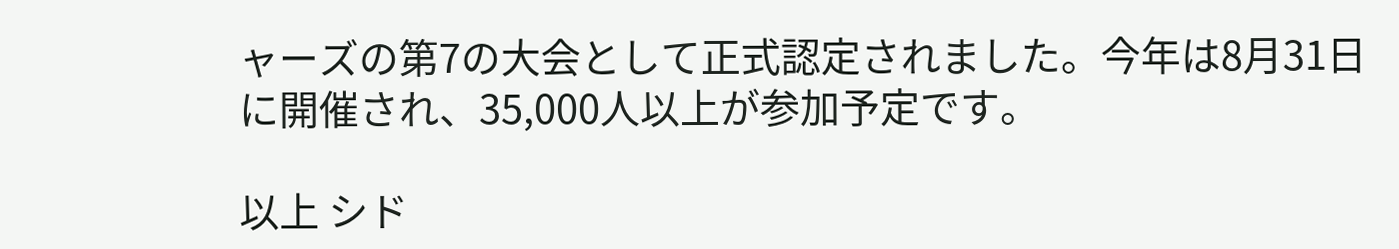ャーズの第7の大会として正式認定されました。今年は8月31日に開催され、35,000人以上が参加予定です。

以上 シド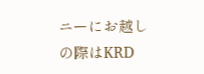ニーにお越しの際はKRD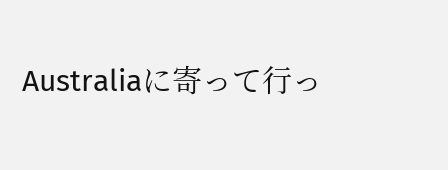Australiaに寄って行っ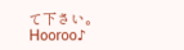て下さい。
Hooroo♪